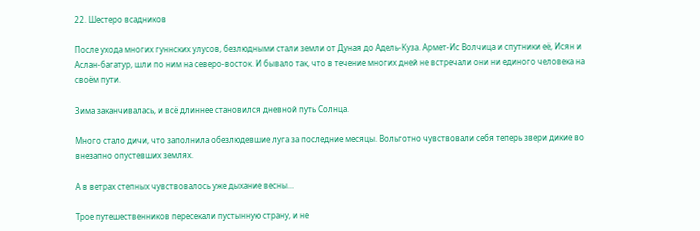22. Шестеро всадников

После ухода многих гуннских улусов, безлюдными стали земли от Дуная до Адель-Куза. Армет-Ис Волчица и спутники её, Исян и Аслан-багатур, шли по ним на северо-восток. И бывало так, что в течение многих дней не встречали они ни единого человека на своём пути.

Зима заканчивалась, и всё длиннее становился дневной путь Солнца.

Много стало дичи, что заполнила обезлюдевшие луга за последние месяцы. Вольготно чувствовали себя теперь звери дикие во внезапно опустевших землях.

А в ветрах степных чувствовалось уже дыхание весны…

Трое путешественников пересекали пустынную страну, и не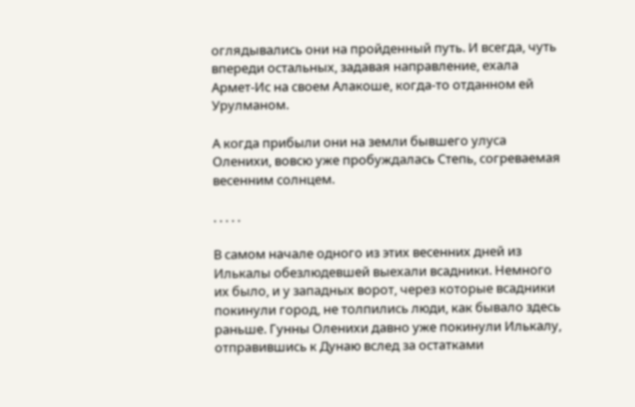оглядывались они на пройденный путь. И всегда, чуть впереди остальных, задавая направление, ехала Армет-Ис на своем Алакоше, когда-то отданном ей Урулманом.

А когда прибыли они на земли бывшего улуса Оленихи, вовсю уже пробуждалась Степь, согреваемая весенним солнцем.

. . . . .

В самом начале одного из этих весенних дней из Илькалы обезлюдевшей выехали всадники. Немного их было, и у западных ворот, через которые всадники покинули город, не толпились люди, как бывало здесь раньше. Гунны Оленихи давно уже покинули Илькалу, отправившись к Дунаю вслед за остатками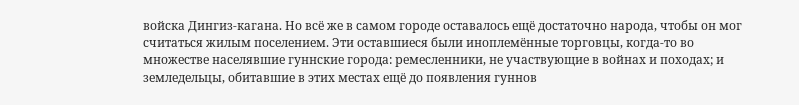войска Дингиз-кагана. Но всё же в самом городе оставалось ещё достаточно народа, чтобы он мог считаться жилым поселением. Эти оставшиеся были иноплемённые торговцы, когда-то во множестве населявшие гуннские города: ремесленники, не участвующие в войнах и походах; и земледельцы, обитавшие в этих местах ещё до появления гуннов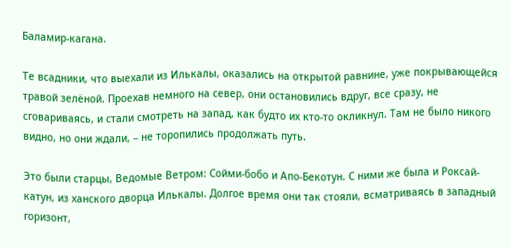Баламир-кагана.

Те всадники, что выехали из Илькалы, оказались на открытой равнине, уже покрывающейся травой зелёной. Проехав немного на север, они остановились вдруг, все сразу, не сговариваясь, и стали смотреть на запад, как будто их кто-то окликнул. Там не было никого видно, но они ждали, – не торопились продолжать путь.

Это были старцы, Ведомые Ветром: Cойми-бобо и Апо-Бекотун. С ними же была и Роксай-катун, из ханского дворца Илькалы. Долгое время они так стояли, всматриваясь в западный горизонт,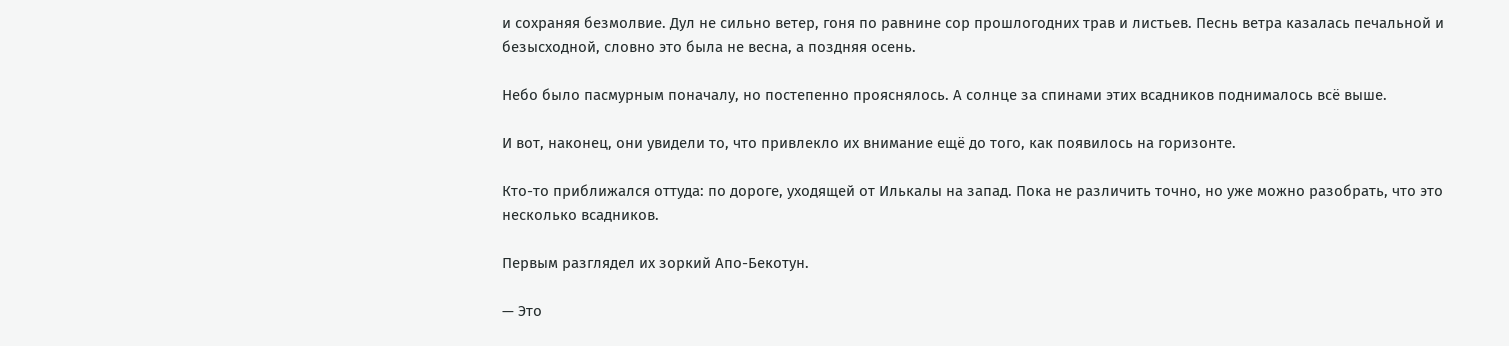и сохраняя безмолвие. Дул не сильно ветер, гоня по равнине сор прошлогодних трав и листьев. Песнь ветра казалась печальной и безысходной, словно это была не весна, а поздняя осень.

Небо было пасмурным поначалу, но постепенно прояснялось. А солнце за спинами этих всадников поднималось всё выше.

И вот, наконец, они увидели то, что привлекло их внимание ещё до того, как появилось на горизонте.

Кто-то приближался оттуда: по дороге, уходящей от Илькалы на запад. Пока не различить точно, но уже можно разобрать, что это несколько всадников.

Первым разглядел их зоркий Апо-Бекотун.

— Это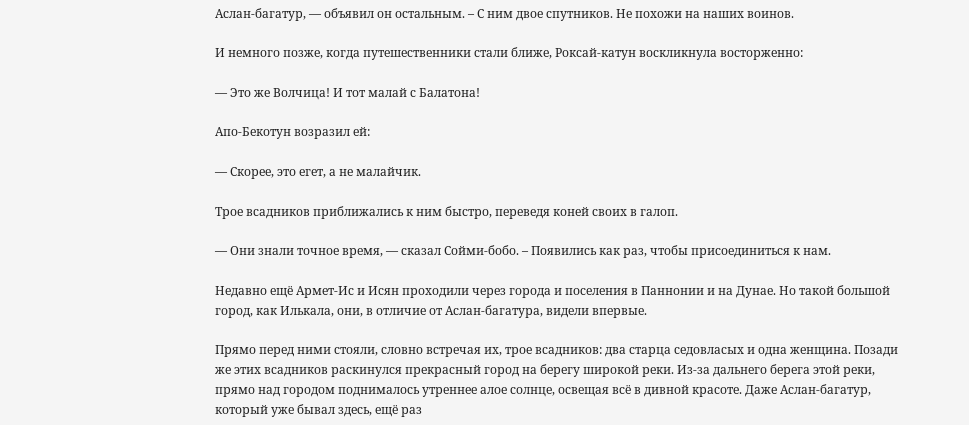Аслан-багатур, — объявил он остальным. – С ним двое спутников. Не похожи на наших воинов.

И немного позже, когда путешественники стали ближе, Роксай-катун воскликнула восторженно:

— Это же Волчица! И тот малай с Балатона!

Апо-Бекотун возразил ей:

— Скорее, это егет, а не малайчик.

Трое всадников приближались к ним быстро, переведя коней своих в галоп.

— Они знали точное время, — сказал Сойми-бобо. – Появились как раз, чтобы присоединиться к нам.

Недавно ещё Армет-Ис и Исян проходили через города и поселения в Паннонии и на Дунае. Но такой большой город, как Илькала, они, в отличие от Аслан-багатура, видели впервые.

Прямо перед ними стояли, словно встречая их, трое всадников: два старца седовласых и одна женщина. Позади же этих всадников раскинулся прекрасный город на берегу широкой реки. Из-за дальнего берега этой реки, прямо над городом поднималось утреннее алое солнце, освещая всё в дивной красоте. Даже Аслан-багатур, который уже бывал здесь, ещё раз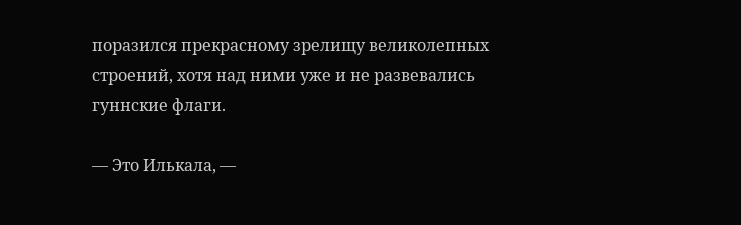поразился прекрасному зрелищу великолепных строений, хотя над ними уже и не развевались гуннские флаги.

— Это Илькала, —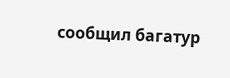сообщил багатур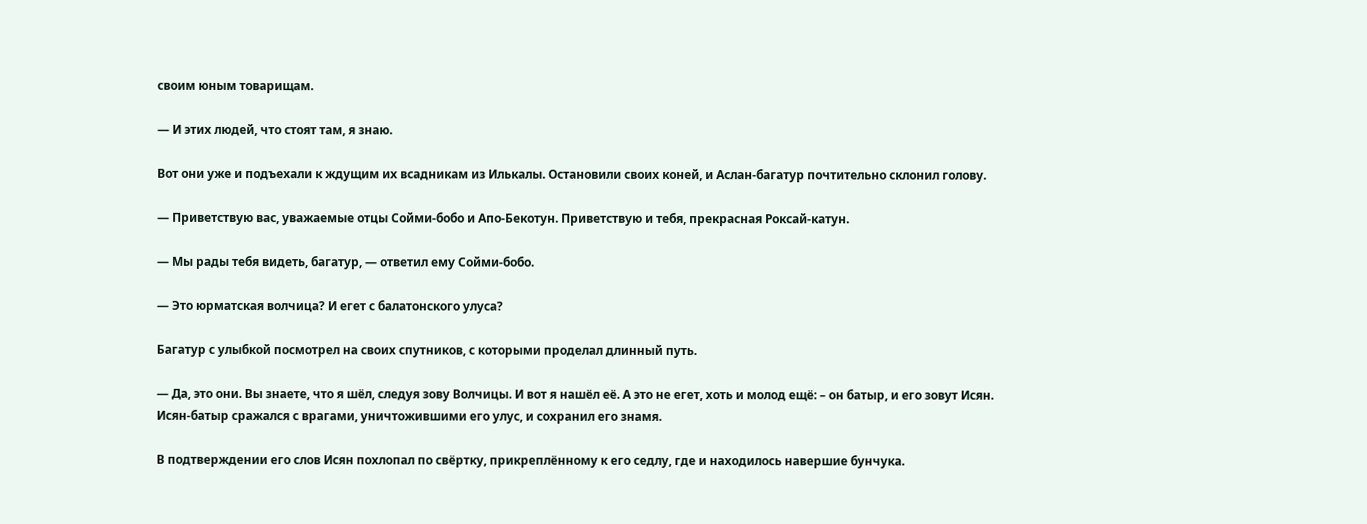своим юным товарищам.

— И этих людей, что стоят там, я знаю.

Вот они уже и подъехали к ждущим их всадникам из Илькалы. Остановили своих коней, и Аслан-багатур почтительно склонил голову.

— Приветствую вас, уважаемые отцы Сойми-бобо и Апо-Бекотун. Приветствую и тебя, прекрасная Роксай-катун.

— Мы рады тебя видеть, багатур, — ответил ему Сойми-бобо.

— Это юрматская волчица? И егет с балатонского улуса?

Багатур с улыбкой посмотрел на своих спутников, с которыми проделал длинный путь.

— Да, это они. Вы знаете, что я шёл, следуя зову Волчицы. И вот я нашёл её. А это не егет, хоть и молод ещё: – он батыр, и его зовут Исян. Исян-батыр сражался с врагами, уничтожившими его улус, и сохранил его знамя.

В подтверждении его слов Исян похлопал по свёртку, прикреплённому к его седлу, где и находилось навершие бунчука.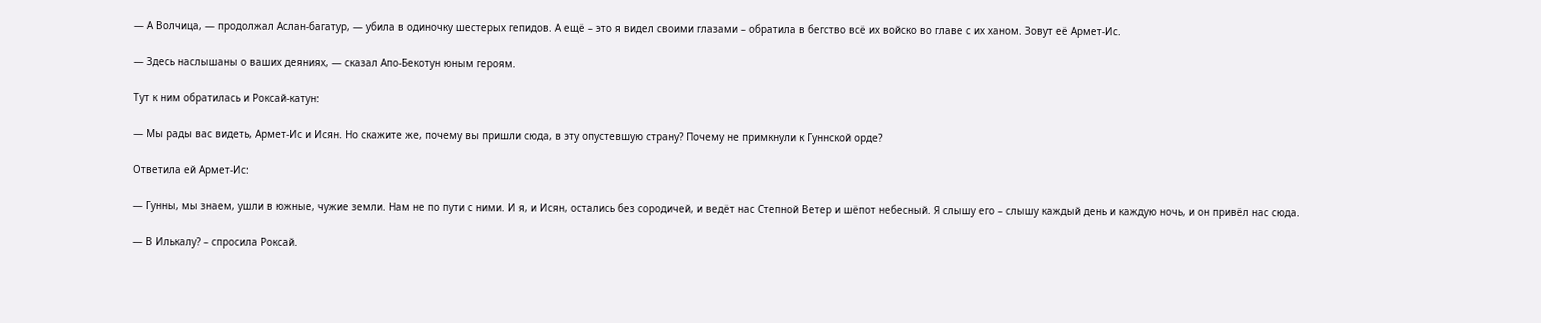— А Волчица, — продолжал Аслан-багатур, — убила в одиночку шестерых гепидов. А ещё – это я видел своими глазами – обратила в бегство всё их войско во главе с их ханом. Зовут её Армет-Ис.

— Здесь наслышаны о ваших деяниях, — сказал Апо-Бекотун юным героям.

Тут к ним обратилась и Роксай-катун:

— Мы рады вас видеть, Армет-Ис и Исян. Но скажите же, почему вы пришли сюда, в эту опустевшую страну? Почему не примкнули к Гуннской орде?

Ответила ей Армет-Ис:

— Гунны, мы знаем, ушли в южные, чужие земли. Нам не по пути с ними. И я, и Исян, остались без сородичей, и ведёт нас Степной Ветер и шёпот небесный. Я слышу его – слышу каждый день и каждую ночь, и он привёл нас сюда.

— В Илькалу? – спросила Роксай.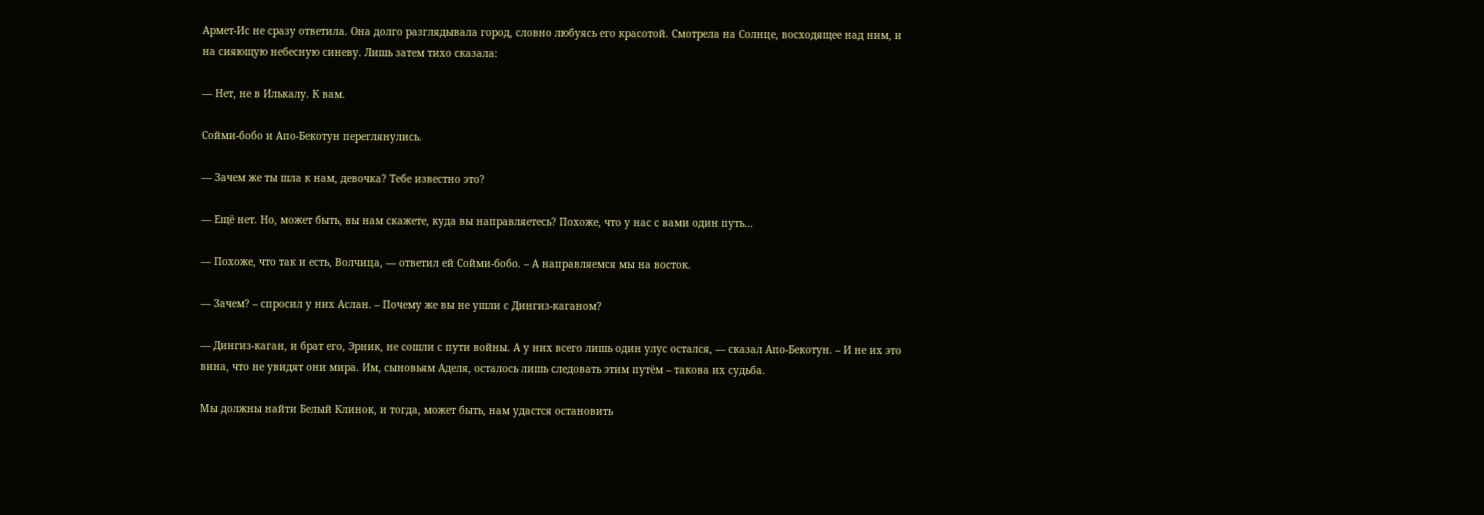Армет-Ис не сразу ответила. Она долго разглядывала город, словно любуясь его красотой. Смотрела на Солнце, восходящее над ним, и на сияющую небесную синеву. Лишь затем тихо сказала:

— Нет, не в Илькалу. К вам.

Сойми-бобо и Апо-Бекотун переглянулись.

— Зачем же ты шла к нам, девочка? Тебе известно это?

— Ещё нет. Но, может быть, вы нам скажете, куда вы направляетесь? Похоже, что у нас с вами один путь…

— Похоже, что так и есть, Волчица, — ответил ей Сойми-бобо. – А направляемся мы на восток.

— Зачем? – спросил у них Аслан. – Почему же вы не ушли с Дингиз-каганом?

— Дингиз-каган, и брат его, Эрник, не сошли с пути войны. А у них всего лишь один улус остался, — сказал Апо-Бекотун. – И не их это вина, что не увидят они мира. Им, сыновьям Аделя, осталось лишь следовать этим путём – такова их судьба.

Мы должны найти Белый Клинок, и тогда, может быть, нам удастся остановить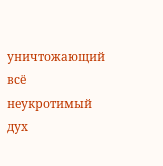уничтожающий всё неукротимый дух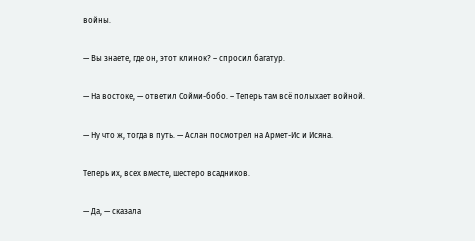войны.

— Вы знаете, где он, этот клинок? – спросил багатур.

— На востоке, — ответил Сойми-бобо. – Теперь там всё полыхает войной.

— Ну что ж, тогда в путь. — Аслан посмотрел на Армет-Ис и Исяна.

Теперь их, всех вместе, шестеро всадников.

— Да, — сказала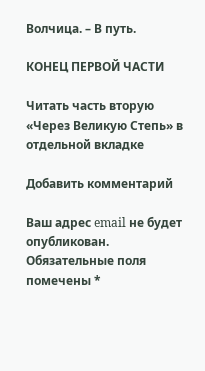Волчица. – В путь.

КОНЕЦ ПЕРВОЙ ЧАСТИ

Читать часть вторую «Через Великую Степь» в отдельной вкладке

Добавить комментарий

Ваш адрес email не будет опубликован. Обязательные поля помечены *